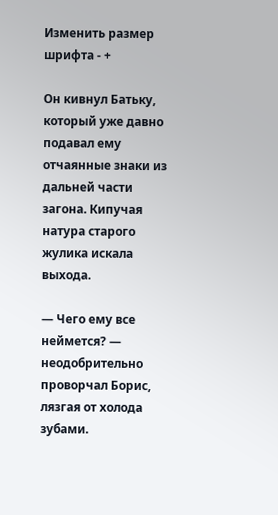Изменить размер шрифта - +

Он кивнул Батьку, который уже давно подавал ему отчаянные знаки из дальней части загона. Кипучая натура старого жулика искала выхода.

— Чего ему все неймется? — неодобрительно проворчал Борис, лязгая от холода зубами.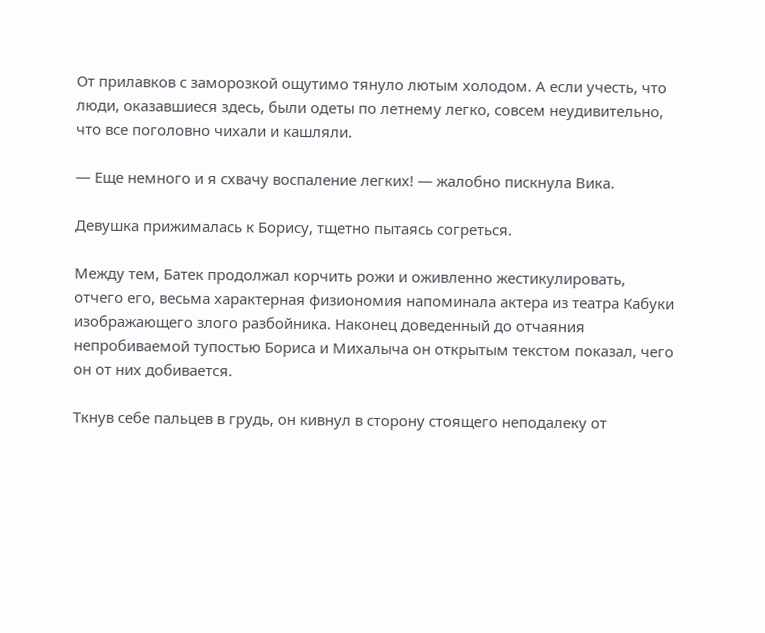От прилавков с заморозкой ощутимо тянуло лютым холодом. А если учесть, что люди, оказавшиеся здесь, были одеты по летнему легко, совсем неудивительно, что все поголовно чихали и кашляли.

— Еще немного и я схвачу воспаление легких! — жалобно пискнула Вика.

Девушка прижималась к Борису, тщетно пытаясь согреться.

Между тем, Батек продолжал корчить рожи и оживленно жестикулировать, отчего его, весьма характерная физиономия напоминала актера из театра Кабуки изображающего злого разбойника. Наконец доведенный до отчаяния непробиваемой тупостью Бориса и Михалыча он открытым текстом показал, чего он от них добивается.

Ткнув себе пальцев в грудь, он кивнул в сторону стоящего неподалеку от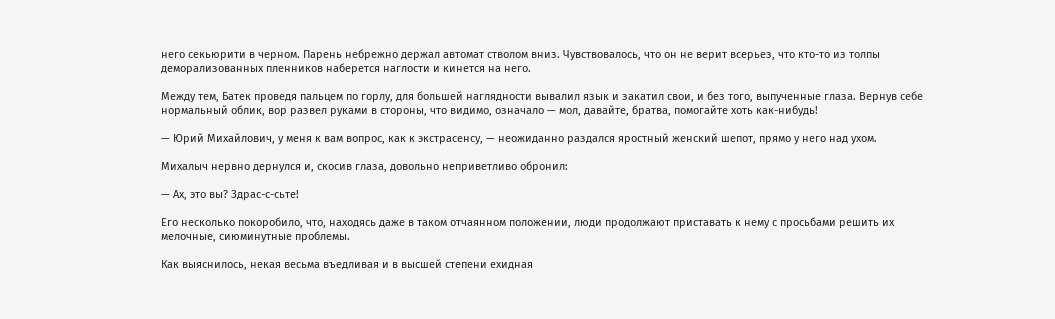него секьюрити в черном. Парень небрежно держал автомат стволом вниз. Чувствовалось, что он не верит всерьез, что кто-то из толпы деморализованных пленников наберется наглости и кинется на него.

Между тем, Батек проведя пальцем по горлу, для большей наглядности вывалил язык и закатил свои, и без того, выпученные глаза. Вернув себе нормальный облик, вор развел руками в стороны, что видимо, означало — мол, давайте, братва, помогайте хоть как-нибудь!

— Юрий Михайлович, у меня к вам вопрос, как к экстрасенсу, — неожиданно раздался яростный женский шепот, прямо у него над ухом.

Михалыч нервно дернулся и, скосив глаза, довольно неприветливо обронил:

— Ах, это вы? Здрас-с-сьте!

Его несколько покоробило, что, находясь даже в таком отчаянном положении, люди продолжают приставать к нему с просьбами решить их мелочные, сиюминутные проблемы.

Как выяснилось, некая весьма въедливая и в высшей степени ехидная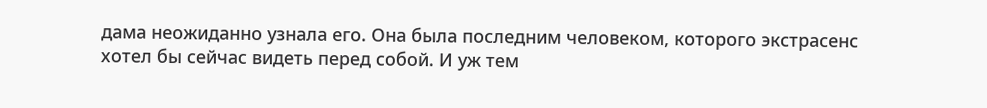дама неожиданно узнала его. Она была последним человеком, которого экстрасенс хотел бы сейчас видеть перед собой. И уж тем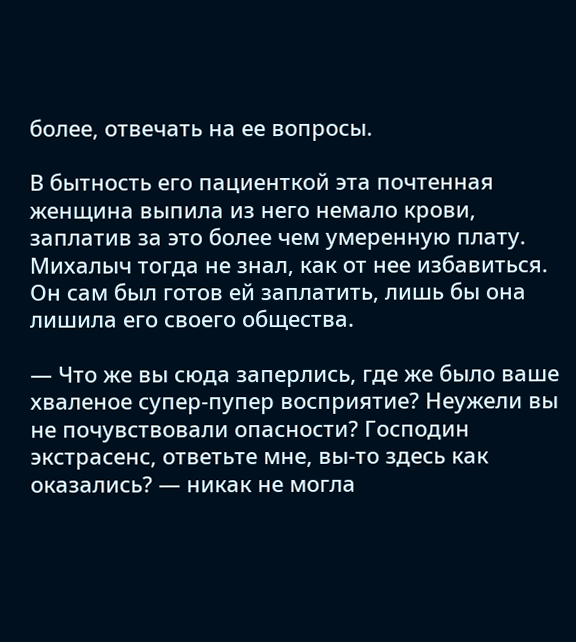более, отвечать на ее вопросы.

В бытность его пациенткой эта почтенная женщина выпила из него немало крови, заплатив за это более чем умеренную плату. Михалыч тогда не знал, как от нее избавиться. Он сам был готов ей заплатить, лишь бы она лишила его своего общества.

— Что же вы сюда заперлись, где же было ваше хваленое супер-пупер восприятие? Неужели вы не почувствовали опасности? Господин экстрасенс, ответьте мне, вы-то здесь как оказались? — никак не могла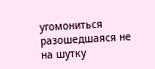угомониться разошедшаяся не на шутку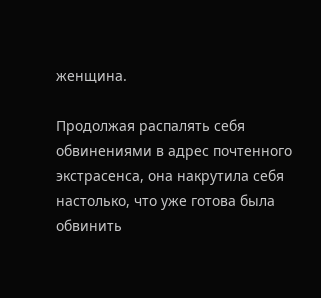женщина.

Продолжая распалять себя обвинениями в адрес почтенного экстрасенса, она накрутила себя настолько, что уже готова была обвинить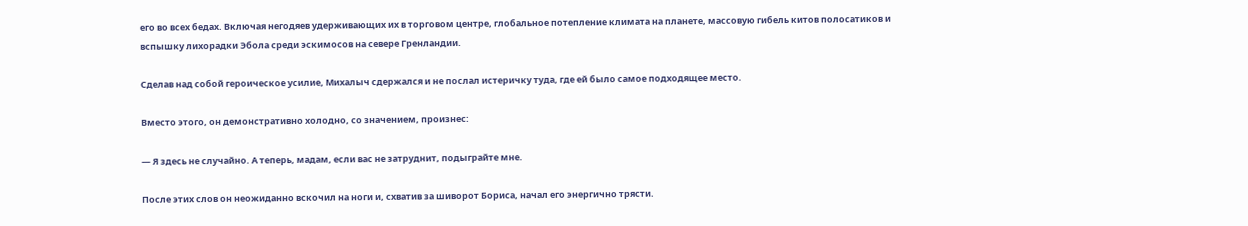его во всех бедах. Включая негодяев удерживающих их в торговом центре, глобальное потепление климата на планете, массовую гибель китов полосатиков и вспышку лихорадки Эбола среди эскимосов на севере Гренландии.

Сделав над собой героическое усилие, Михалыч сдержался и не послал истеричку туда, где ей было самое подходящее место.

Вместо этого, он демонстративно холодно, со значением, произнес:

— Я здесь не случайно. А теперь, мадам, если вас не затруднит, подыграйте мне.

После этих слов он неожиданно вскочил на ноги и, схватив за шиворот Бориса, начал его энергично трясти.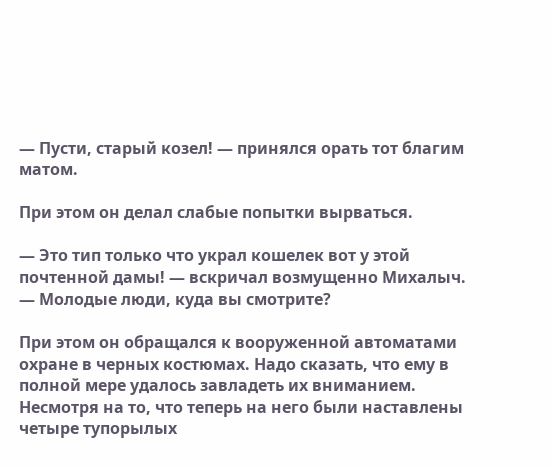— Пусти, старый козел! — принялся орать тот благим матом.

При этом он делал слабые попытки вырваться.

— Это тип только что украл кошелек вот у этой почтенной дамы! — вскричал возмущенно Михалыч. — Молодые люди, куда вы смотрите?

При этом он обращался к вооруженной автоматами охране в черных костюмах. Надо сказать, что ему в полной мере удалось завладеть их вниманием. Несмотря на то, что теперь на него были наставлены четыре тупорылых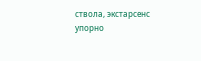ствола, экстарсенс упорно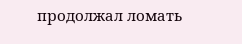продолжал ломать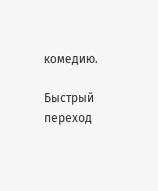комедию.

Быстрый переход